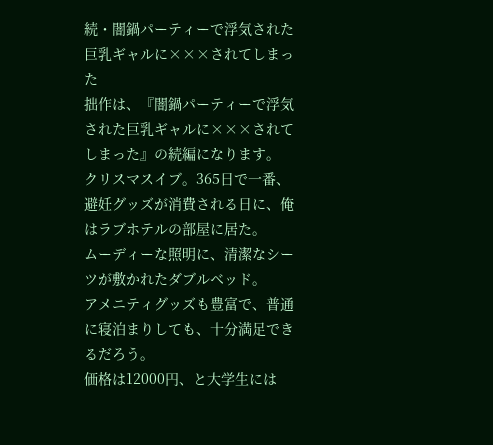続・闇鍋パーティーで浮気された巨乳ギャルに×××されてしまった
拙作は、『闇鍋パーティーで浮気された巨乳ギャルに×××されてしまった』の続編になります。
クリスマスイブ。365日で一番、避妊グッズが消費される日に、俺はラブホテルの部屋に居た。
ムーディーな照明に、清潔なシーツが敷かれたダブルベッド。
アメニティグッズも豊富で、普通に寝泊まりしても、十分満足できるだろう。
価格は12000円、と大学生には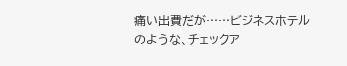痛い出費だが……ビジネスホテルのような、チェックア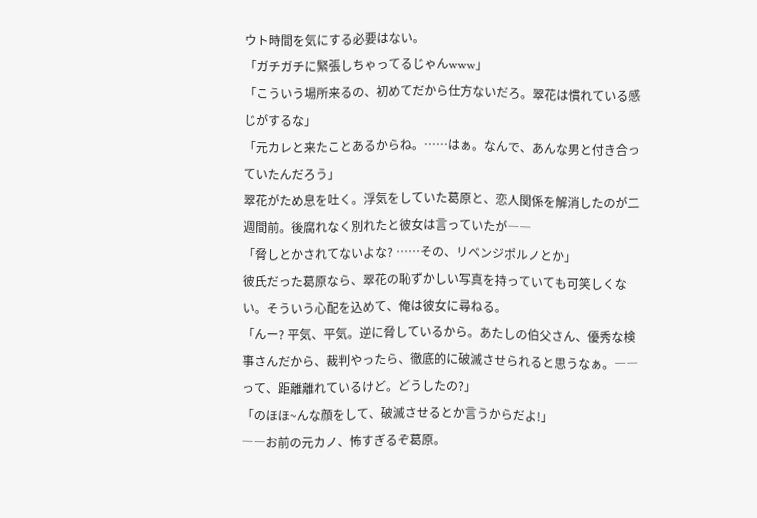ウト時間を気にする必要はない。
「ガチガチに緊張しちゃってるじゃんwww」
「こういう場所来るの、初めてだから仕方ないだろ。翠花は慣れている感じがするな」
「元カレと来たことあるからね。……はぁ。なんで、あんな男と付き合っていたんだろう」
翠花がため息を吐く。浮気をしていた葛原と、恋人関係を解消したのが二週間前。後腐れなく別れたと彼女は言っていたが――
「脅しとかされてないよな? ……その、リベンジポルノとか」
彼氏だった葛原なら、翠花の恥ずかしい写真を持っていても可笑しくない。そういう心配を込めて、俺は彼女に尋ねる。
「んー? 平気、平気。逆に脅しているから。あたしの伯父さん、優秀な検事さんだから、裁判やったら、徹底的に破滅させられると思うなぁ。――って、距離離れているけど。どうしたの?」
「のほほ~んな顔をして、破滅させるとか言うからだよ!」
――お前の元カノ、怖すぎるぞ葛原。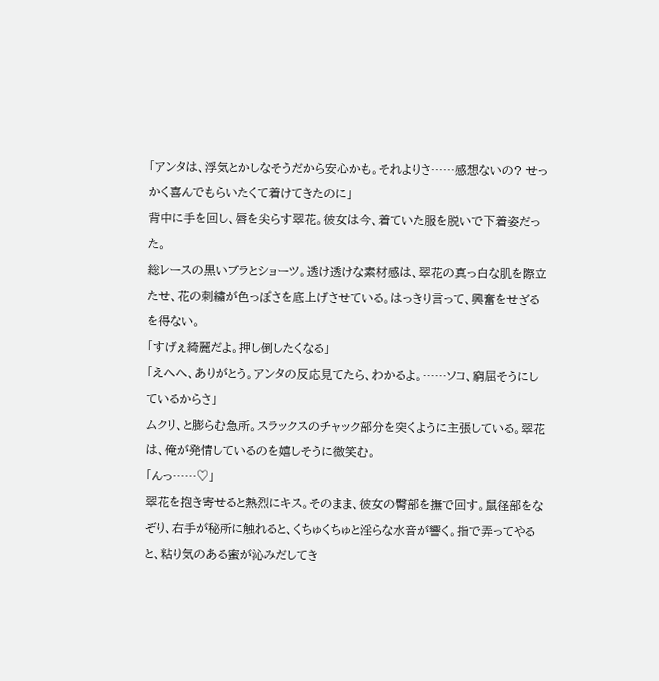「アンタは、浮気とかしなそうだから安心かも。それよりさ……感想ないの? せっかく喜んでもらいたくて着けてきたのに」
背中に手を回し、唇を尖らす翠花。彼女は今、着ていた服を脱いで下着姿だった。
総レースの黒いブラとショーツ。透け透けな素材感は、翠花の真っ白な肌を際立たせ、花の刺繍が色っぽさを底上げさせている。はっきり言って、興奮をせざるを得ない。
「すげぇ綺麗だよ。押し倒したくなる」
「えへへ、ありがとう。アンタの反応見てたら、わかるよ。……ソコ、窮屈そうにしているからさ」
ムクリ、と膨らむ急所。スラックスのチャック部分を突くように主張している。翠花は、俺が発情しているのを嬉しそうに微笑む。
「んっ……♡」
翠花を抱き寄せると熱烈にキス。そのまま、彼女の臀部を撫で回す。鼠径部をなぞり、右手が秘所に触れると、くちゅくちゅと淫らな水音が響く。指で弄ってやると、粘り気のある蜜が沁みだしてき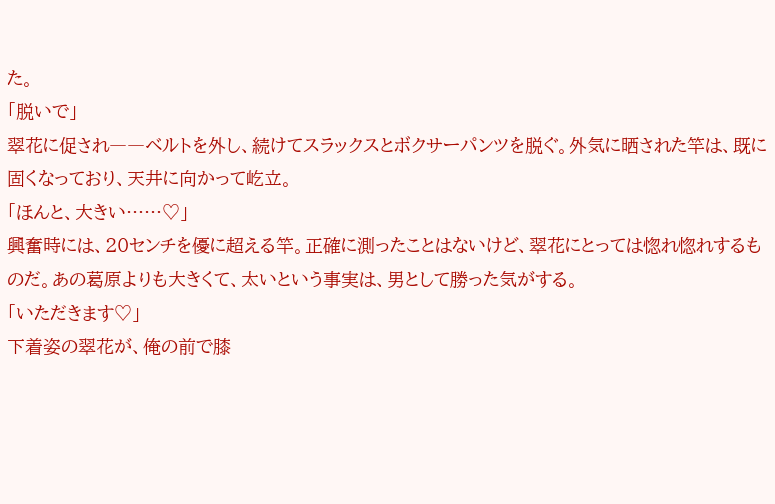た。
「脱いで」
翠花に促され――ベルトを外し、続けてスラックスとボクサーパンツを脱ぐ。外気に晒された竿は、既に固くなっており、天井に向かって屹立。
「ほんと、大きい……♡」
興奮時には、20センチを優に超える竿。正確に測ったことはないけど、翠花にとっては惚れ惚れするものだ。あの葛原よりも大きくて、太いという事実は、男として勝った気がする。
「いただきます♡」
下着姿の翠花が、俺の前で膝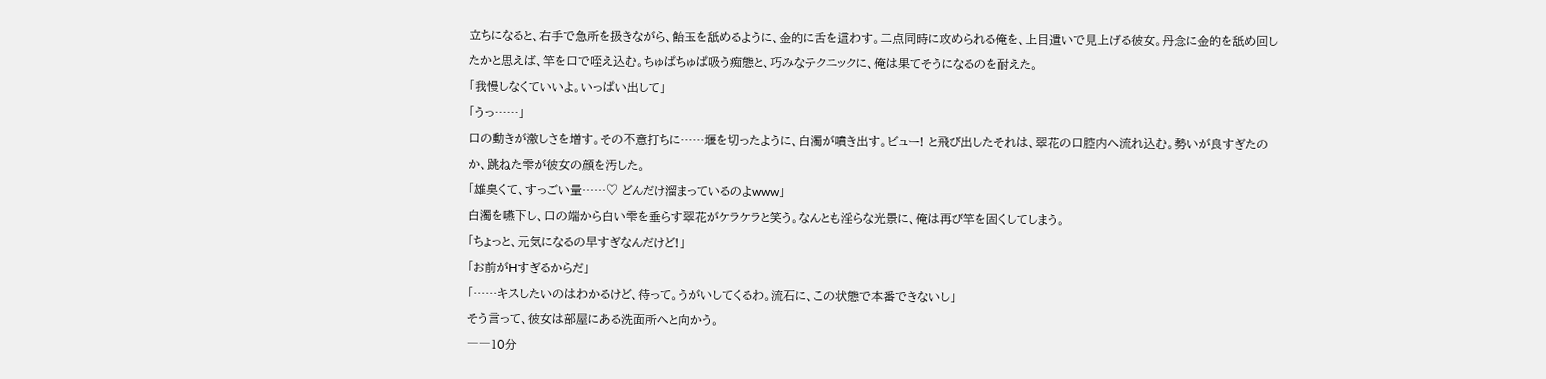立ちになると、右手で急所を扱きながら、飴玉を舐めるように、金的に舌を這わす。二点同時に攻められる俺を、上目遣いで見上げる彼女。丹念に金的を舐め回したかと思えば、竿を口で咥え込む。ちゅぱちゅぱ吸う痴態と、巧みなテクニックに、俺は果てそうになるのを耐えた。
「我慢しなくていいよ。いっぱい出して」
「うっ……」
口の動きが激しさを増す。その不意打ちに……堰を切ったように、白濁が噴き出す。ビュー! と飛び出したそれは、翠花の口腔内へ流れ込む。勢いが良すぎたのか、跳ねた雫が彼女の顔を汚した。
「雄臭くて、すっごい量……♡ どんだけ溜まっているのよwww」
白濁を嚥下し、口の端から白い雫を垂らす翠花がケラケラと笑う。なんとも淫らな光景に、俺は再び竿を固くしてしまう。
「ちょっと、元気になるの早すぎなんだけど!」
「お前がHすぎるからだ」
「……キスしたいのはわかるけど、待って。うがいしてくるわ。流石に、この状態で本番できないし」
そう言って、彼女は部屋にある洗面所へと向かう。
――10分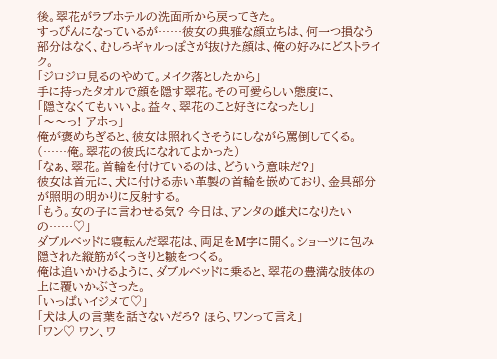後。翠花がラブホテルの洗面所から戻ってきた。
すっぴんになっているが……彼女の典雅な顔立ちは、何一つ損なう部分はなく、むしろギャルっぽさが抜けた顔は、俺の好みにどストライク。
「ジロジロ見るのやめて。メイク落としたから」
手に持ったタオルで顔を隠す翠花。その可愛らしい態度に、
「隠さなくてもいいよ。益々、翠花のこと好きになったし」
「〜〜っ! アホっ」
俺が褒めちぎると、彼女は照れくさそうにしながら罵倒してくる。
(……俺。翠花の彼氏になれてよかった)
「なぁ、翠花。首輪を付けているのは、どういう意味だ?」
彼女は首元に、犬に付ける赤い革製の首輪を嵌めており、金具部分が照明の明かりに反射する。
「もう。女の子に言わせる気? 今日は、アンタの雌犬になりたいの……♡」
ダブルベッドに寝転んだ翠花は、両足をM字に開く。ショーツに包み隠された縦筋がくっきりと皺をつくる。
俺は追いかけるように、ダブルベッドに乗ると、翠花の豊満な肢体の上に覆いかぶさった。
「いっぱいイジメて♡」
「犬は人の言葉を話さないだろ? ほら、ワンって言え」
「ワン♡ ワン、ワ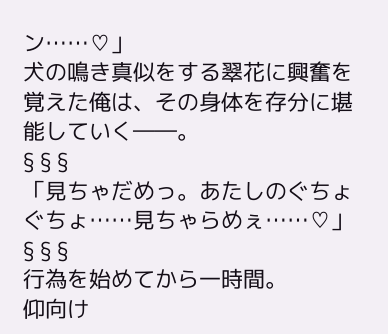ン……♡」
犬の鳴き真似をする翠花に興奮を覚えた俺は、その身体を存分に堪能していく――。
§ § §
「見ちゃだめっ。あたしのぐちょぐちょ……見ちゃらめぇ……♡」
§ § §
行為を始めてから一時間。
仰向け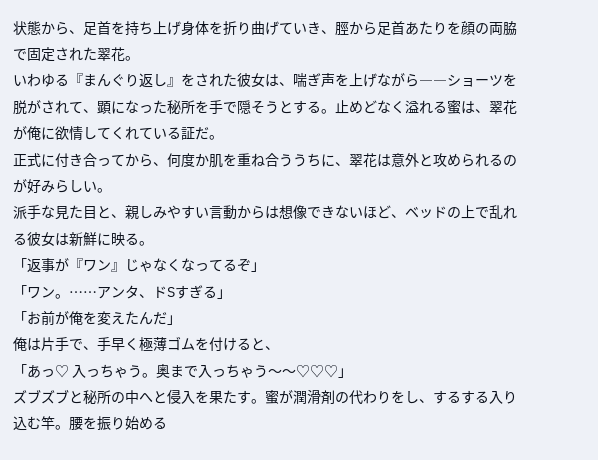状態から、足首を持ち上げ身体を折り曲げていき、脛から足首あたりを顔の両脇で固定された翠花。
いわゆる『まんぐり返し』をされた彼女は、喘ぎ声を上げながら――ショーツを脱がされて、顕になった秘所を手で隠そうとする。止めどなく溢れる蜜は、翠花が俺に欲情してくれている証だ。
正式に付き合ってから、何度か肌を重ね合ううちに、翠花は意外と攻められるのが好みらしい。
派手な見た目と、親しみやすい言動からは想像できないほど、ベッドの上で乱れる彼女は新鮮に映る。
「返事が『ワン』じゃなくなってるぞ」
「ワン。……アンタ、ドSすぎる」
「お前が俺を変えたんだ」
俺は片手で、手早く極薄ゴムを付けると、
「あっ♡ 入っちゃう。奥まで入っちゃう〜〜♡♡♡」
ズブズブと秘所の中へと侵入を果たす。蜜が潤滑剤の代わりをし、するする入り込む竿。腰を振り始める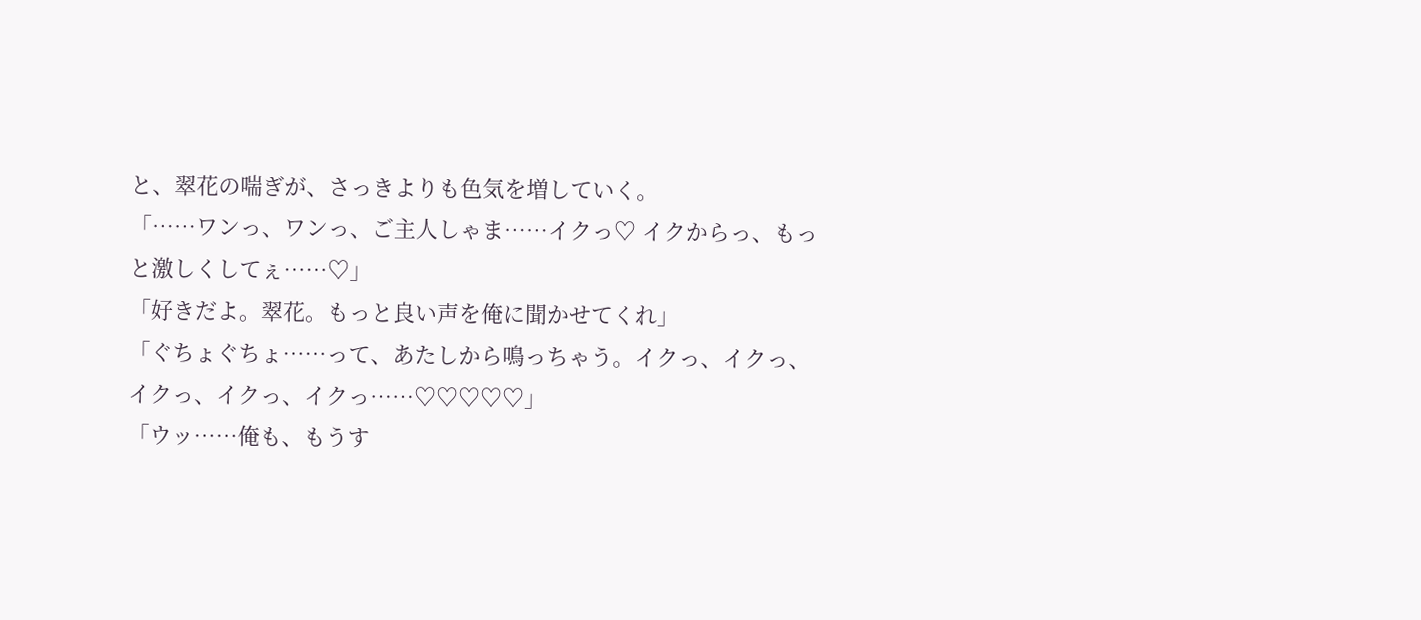と、翠花の喘ぎが、さっきよりも色気を増していく。
「……ワンっ、ワンっ、ご主人しゃま……イクっ♡ イクからっ、もっと激しくしてぇ……♡」
「好きだよ。翠花。もっと良い声を俺に聞かせてくれ」
「ぐちょぐちょ……って、あたしから鳴っちゃう。イクっ、イクっ、イクっ、イクっ、イクっ……♡♡♡♡♡」
「ウッ……俺も、もうす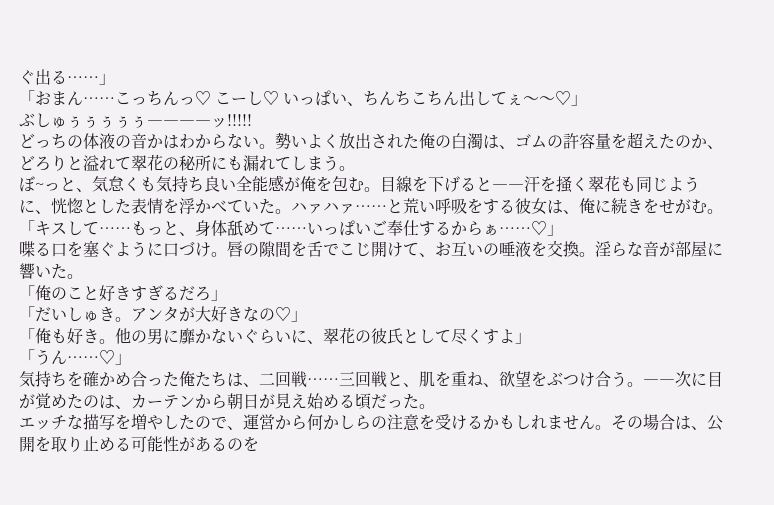ぐ出る……」
「おまん……こっちんっ♡ こーし♡ いっぱい、ちんちこちん出してぇ〜〜♡」
ぶしゅぅぅぅぅぅ――――ッ!!!!!
どっちの体液の音かはわからない。勢いよく放出された俺の白濁は、ゴムの許容量を超えたのか、どろりと溢れて翠花の秘所にも漏れてしまう。
ぼ~っと、気怠くも気持ち良い全能感が俺を包む。目線を下げると――汗を掻く翠花も同じように、恍惚とした表情を浮かべていた。ハァハァ……と荒い呼吸をする彼女は、俺に続きをせがむ。
「キスして……もっと、身体舐めて……いっぱいご奉仕するからぁ……♡」
喋る口を塞ぐように口づけ。唇の隙間を舌でこじ開けて、お互いの唾液を交換。淫らな音が部屋に響いた。
「俺のこと好きすぎるだろ」
「だいしゅき。アンタが大好きなの♡」
「俺も好き。他の男に靡かないぐらいに、翠花の彼氏として尽くすよ」
「うん……♡」
気持ちを確かめ合った俺たちは、二回戦……三回戦と、肌を重ね、欲望をぶつけ合う。――次に目が覚めたのは、カーテンから朝日が見え始める頃だった。
エッチな描写を増やしたので、運営から何かしらの注意を受けるかもしれません。その場合は、公開を取り止める可能性があるのを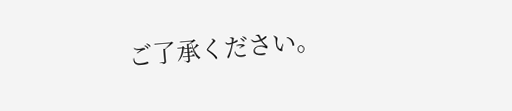ご了承ください。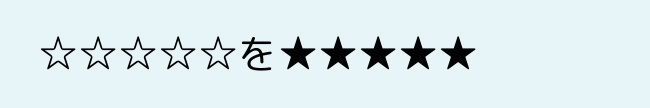☆☆☆☆☆を★★★★★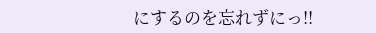にするのを忘れずにっ!!